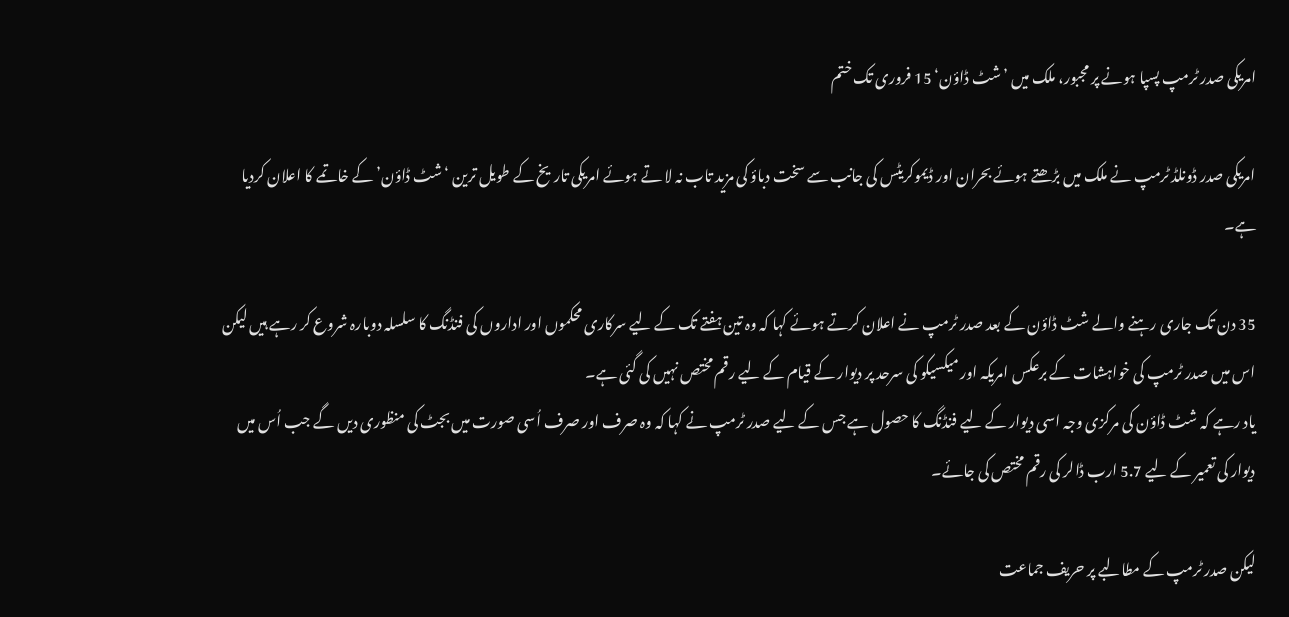امریکی صدر ٹرمپ پسپا ہونے پر مجبور، ملک میں ’شٹ ڈاؤن‘ 15 فروری تک ختم

امریکی صدر ڈونلڈ ٹرمپ نے ملک میں بڑھتے ہوئے بحران اور ڈیموکریٹس کی جانب سے سخت دباؤ کی مزید تاب نہ لا تے ہوئے امریکی تاریخ کے طویل ترین ‘شٹ ڈاؤن’ کے خاتمے کا اعلان کردیا ہے۔

35 دن تک جاری رہنے والے شٹ ڈاؤن کے بعد صدر ٹرمپ نے اعلان کرتے ہوئے کہا کہ وہ تین ہفتے تک کے لیے سرکاری محکموں اور اداروں کی فنڈنگ کا سلسلہ دوبارہ شروع کر رہے ہیں لیکن اس میں صدر ٹرمپ کی خواہشات کے برعکس امریکہ اور میکسیکو کی سرحد پر دیوار کے قیام کے لیے رقم مختص نہیں کی گئی ہے۔
یاد رہے کہ شٹ ڈاؤن کی مرکزی وجہ اسی دیوار کے لیے فنڈنگ کا حصول ہے جس کے لیے صدر ٹرمپ نے کہا کہ وہ صرف اور صرف اُسی صورت میں بجٹ کی منظوری دیں گے جب اُس میں دیوار کی تعمیر کے لیے 5.7 ارب ڈالر کی رقم مختص کی جائے۔

لیکن صدر ٹرمپ کے مطالبے پر حریف جماعت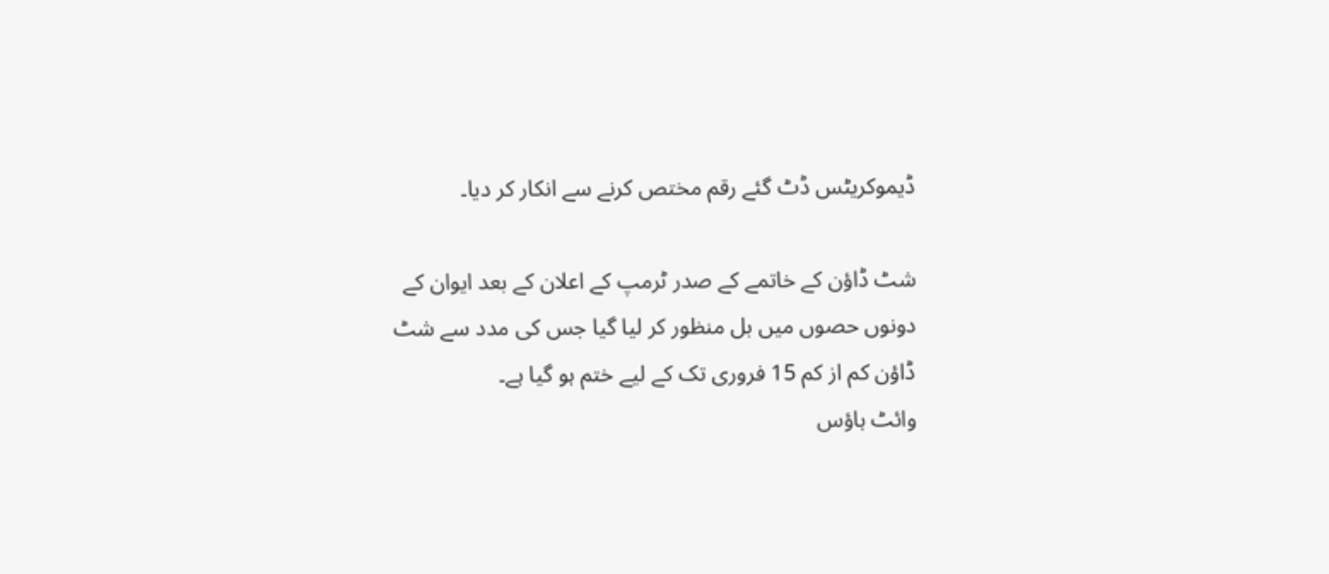ڈیموکریٹس ڈٹ گئے رقم مختص کرنے سے انکار کر دیا۔

شٹ ڈاؤن کے خاتمے کے صدر ٹرمپ کے اعلان کے بعد ایوان کے دونوں حصوں میں بل منظور کر لیا گیا جس کی مدد سے شٹ ڈاؤن کم از کم 15 فروری تک کے لیے ختم ہو گیا ہے۔
وائٹ ہاؤس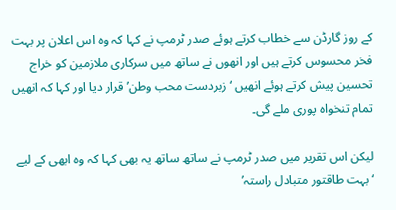کے روز گارڈن سے خطاب کرتے ہوئے صدر ٹرمپ نے کہا کہ وہ اس اعلان پر بہت فخر محسوس کرتے ہیں اور انھوں نے ساتھ میں سرکاری ملازمین کو خراج تحسین پیش کرتے ہوئے انھیں ‘زبردست محب وطن’ قرار دیا اور کہا کہ انھیں تمام تنخواہ پوری ملے گی۔

لیکن اس تقریر میں صدر ٹرمپ نے ساتھ ساتھ یہ بھی کہا کہ وہ ابھی کے لیے ‘بہت طاقتور متبادل راستہ’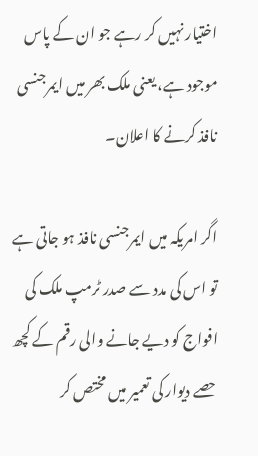اختیار نہیں کر رہے جو ان کے پاس موجود ہے، یعنی ملک بھر میں ایمرجنسی نافذ کرنے کا اعلان۔

اگر امریکہ میں ایمرجنسی نافذ ہو جاتی ہے تو اس کی مدد سے صدر ٹرمپ ملک کی افواج کو دیے جانے والی رقم کے کچھ حصے دیوار کی تعمیر میں مختص کر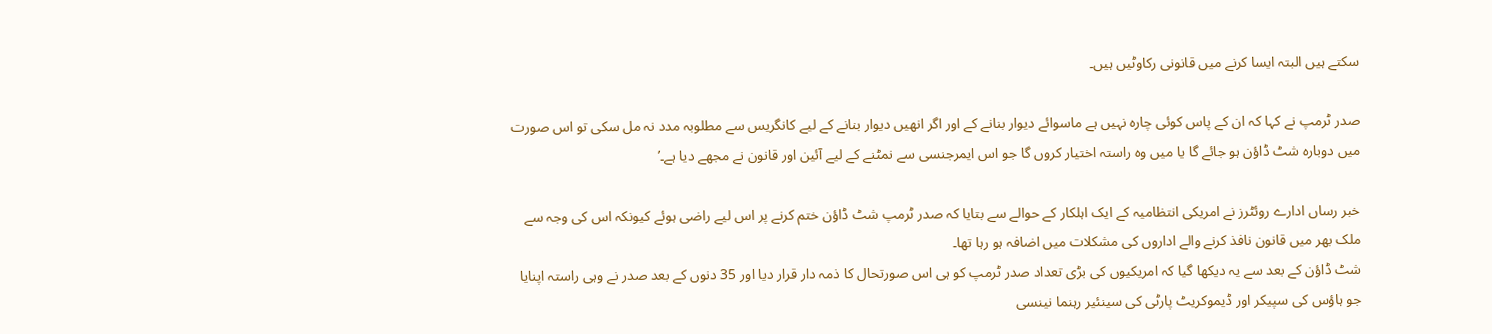سکتے ہیں البتہ ایسا کرنے میں قانونی رکاوٹیں ہیں۔

صدر ٹرمپ نے کہا کہ ان کے پاس کوئی چارہ نہیں ہے ماسوائے دیوار بنانے کے اور اگر انھیں دیوار بنانے کے لیے کانگریس سے مطلوبہ مدد نہ مل سکی تو اس صورت میں دوبارہ شٹ ڈاؤن ہو جائے گا یا میں وہ راستہ اختیار کروں گا جو اس ایمرجنسی سے نمٹنے کے لیے آئین اور قانون نے مجھے دیا ہے۔’

خبر رساں ادارے روئٹرز نے امریکی انتظامیہ کے ایک اہلکار کے حوالے سے بتایا کہ صدر ٹرمپ شٹ ڈاؤن ختم کرنے پر اس لیے راضی ہوئے کیونکہ اس کی وجہ سے ملک بھر میں قانون نافذ کرنے والے اداروں کی مشکلات میں اضافہ ہو رہا تھا۔
شٹ ڈاؤن کے بعد سے یہ دیکھا گیا کہ امریکیوں کی بڑی تعداد صدر ٹرمپ کو ہی اس صورتحال کا ذمہ دار قرار دیا اور 35 دنوں کے بعد صدر نے وہی راستہ اپنایا جو ہاؤس کی سپیکر اور ڈیموکریٹ پارٹی کی سینئیر رہنما نینسی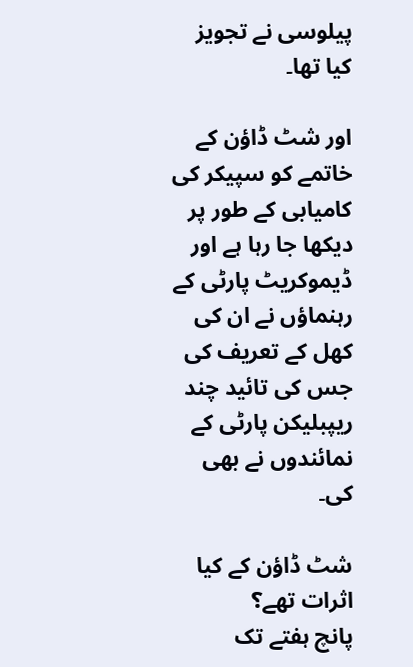پیلوسی نے تجویز کیا تھا۔

اور شٹ ڈاؤن کے خاتمے کو سپیکر کی کامیابی کے طور پر دیکھا جا رہا ہے اور ڈیموکریٹ پارٹی کے رہنماؤں نے ان کی کھل کے تعریف کی جس کی تائید چند ریپبلیکن پارٹی کے نمائندوں نے بھی کی۔

شٹ ڈاؤن کے کیا اثرات تھے؟
پانچ ہفتے تک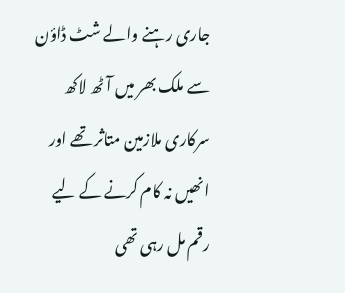جاری رہنے والے شٹ ڈاؤن سے ملک بھر میں آٹھ لاکھ سرکاری ملازمین متاثر تھے اور انھیں نہ کام کرنے کے لیے رقم مل رہی تھی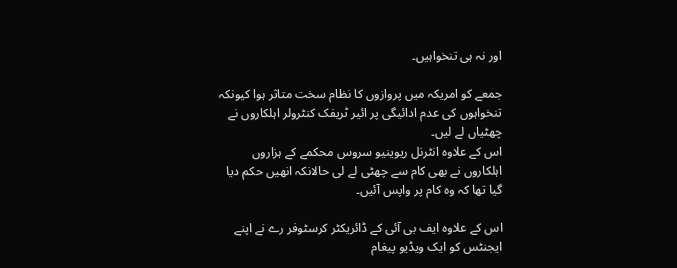اور نہ ہی تنخواہیں۔

جمعے کو امریکہ میں پروازوں کا نظام سخت متاثر ہوا کیونکہ تنخواہوں کی عدم ادائیگی پر ائیر ٹریفک کنٹرولر اہلکاروں نے چھٹیاں لے لیں۔
اس کے علاوہ انٹرنل ریوینیو سروس محکمے کے ہزاروں اہلکاروں نے بھی کام سے چھٹی لے لی حالانکہ انھیں حکم دیا گیا تھا کہ وہ کام پر واپس آئیں۔

اس کے علاوہ ایف بی آئی کے ڈائریکٹر کرسٹوفر رے نے اپنے ایجنٹس کو ایک ویڈیو پیغام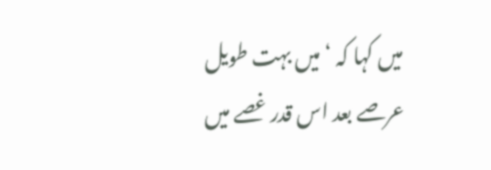میں کہا کہ ‘میں بہت طویل عرصے بعد اس قدر غصے میں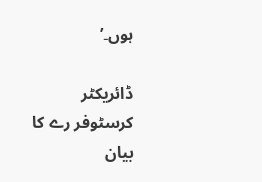ہوں۔’

ڈائریکٹر کرسٹوفر رے کا بیان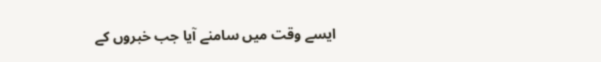ایسے وقت میں سامنے آیا جب خبروں کے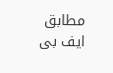مطابق ایف بی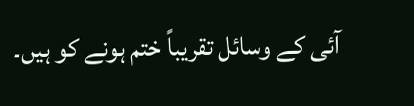آئی کے وسائل تقریباً ختم ہونے کو ہیں۔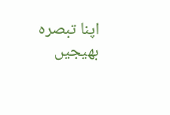اپنا تبصرہ بھیجیں